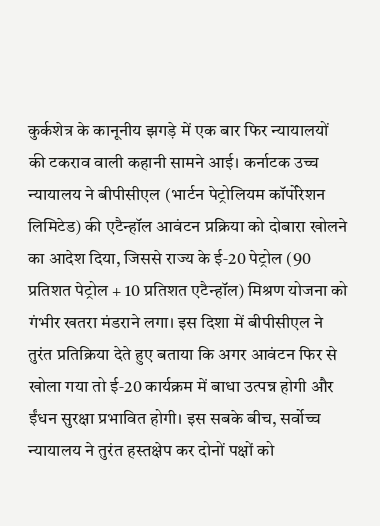कुर्कशेत्र के कानूनीय झगड़े में एक बार फिर न्यायालयों की टकराव वाली कहानी सामने आई। कर्नाटक उच्च न्यायालय ने बीपीसीएल (भार्टन पेट्रोलियम कॉर्पोरेशन लिमिटेड) की एटैन्हॉल आवंटन प्रक्रिया को दोबारा खोलने का आदेश दिया, जिससे राज्य के ई‑20 पेट्रोल (90 प्रतिशत पेट्रोल + 10 प्रतिशत एटैन्हॉल) मिश्रण योजना को गंभीर खतरा मंडराने लगा। इस दिशा में बीपीसीएल ने तुरंत प्रतिक्रिया देते हुए बताया कि अगर आवंटन फिर से खोला गया तो ई‑20 कार्यक्रम में बाधा उत्पन्न होगी और ईंधन सुरक्षा प्रभावित होगी। इस सबके बीच, सर्वोच्च न्यायालय ने तुरंत हस्तक्षेप कर दोनों पक्षों को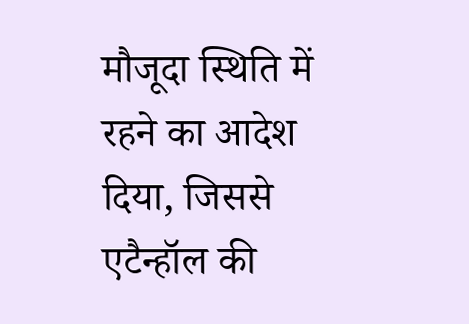मौजूदा स्थिति में रहने का आदेश दिया, जिससे एटैन्हॉल की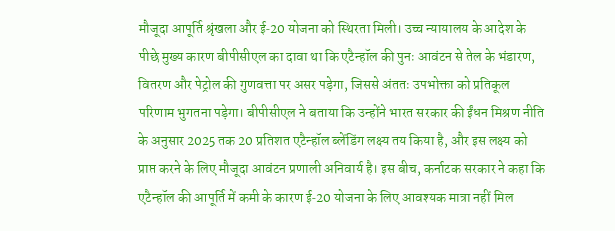मौजूदा आपूर्ति श्रृंखला और ई‑20 योजना को स्थिरता मिली। उच्च न्यायालय के आदेश के पीछे मुख्य कारण बीपीसीएल का दावा था कि एटैन्हॉल की पुनः आवंटन से तेल के भंडारण, वितरण और पेट्रोल की गुणवत्ता पर असर पड़ेगा, जिससे अंततः उपभोक्ता को प्रतिकूल परिणाम भुगतना पड़ेगा। बीपीसीएल ने बताया कि उन्होंने भारत सरकार की ईंधन मिश्रण नीति के अनुसार 2025 तक 20 प्रतिशत एटैन्हॉल ब्लेंडिंग लक्ष्य तय किया है, और इस लक्ष्य को प्राप्त करने के लिए मौजूदा आवंटन प्रणाली अनिवार्य है। इस बीच, कर्नाटक सरकार ने कहा कि एटैन्हॉल की आपूर्ति में कमी के कारण ई‑20 योजना के लिए आवश्यक मात्रा नहीं मिल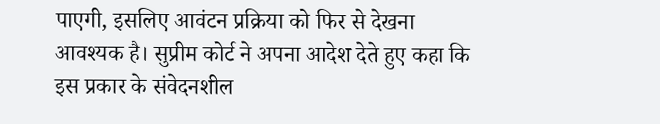पाएगी, इसलिए आवंटन प्रक्रिया को फिर से देखना आवश्यक है। सुप्रीम कोर्ट ने अपना आदेश देते हुए कहा कि इस प्रकार के संवेदनशील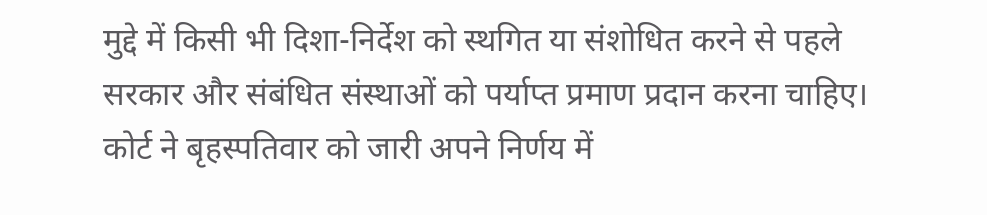मुद्दे में किसी भी दिशा-निर्देश को स्थगित या संशोधित करने से पहले सरकार और संबंधित संस्थाओं को पर्याप्त प्रमाण प्रदान करना चाहिए। कोर्ट ने बृहस्पतिवार को जारी अपने निर्णय में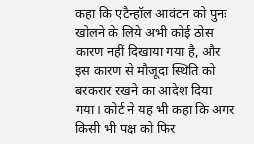कहा कि एटैन्हॉल आवंटन को पुनः खोलने के लिये अभी कोई ठोस कारण नहीं दिखाया गया है, और इस कारण से मौजूदा स्थिति को बरकरार रखने का आदेश दिया गया। कोर्ट ने यह भी कहा कि अगर किसी भी पक्ष को फिर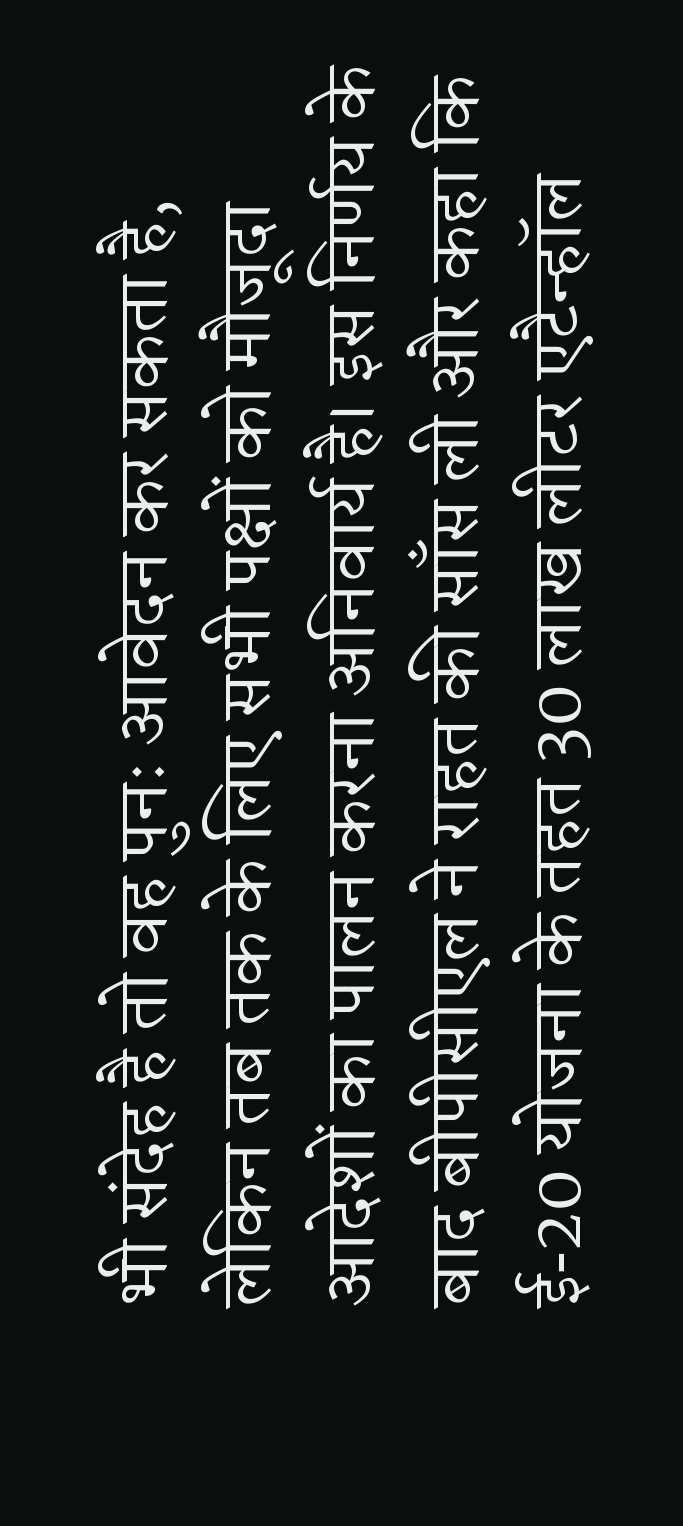भी संदेह है तो वह पुनः आवेदन कर सकता है, लेकिन तब तक के लिए सभी पक्षों को मौजूदा आदेशों का पालन करना अनिवार्य है। इस निर्णय के बाद बीपीसीएल ने राहत की साँस ली और कहा कि ई‑20 योजना के तहत 30 लाख लीटर एटैन्हॉल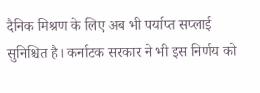दैनिक मिश्रण के लिए अब भी पर्याप्त सप्लाई सुनिश्चित है। कर्नाटक सरकार ने भी इस निर्णय को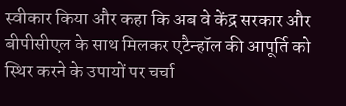स्वीकार किया और कहा कि अब वे केंद्र सरकार और बीपीसीएल के साथ मिलकर एटैन्हॉल की आपूर्ति को स्थिर करने के उपायों पर चर्चा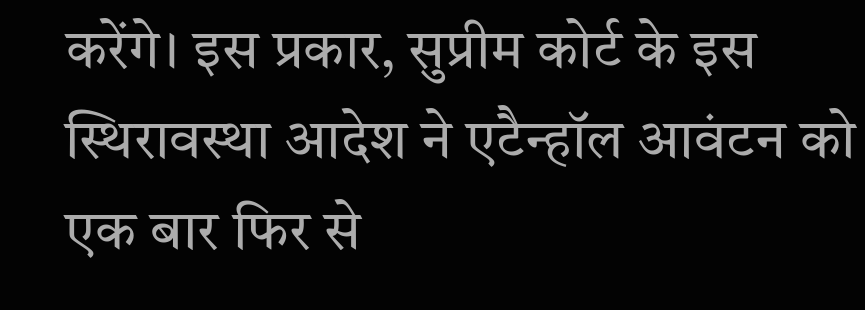करेंगे। इस प्रकार, सुप्रीम कोर्ट के इस स्थिरावस्था आदेश ने एटैन्हॉल आवंटन को एक बार फिर से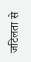जटिलता से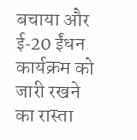बचाया और ई‑20 ईंधन कार्यक्रम को जारी रखने का रास्ता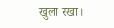खुला रखा।